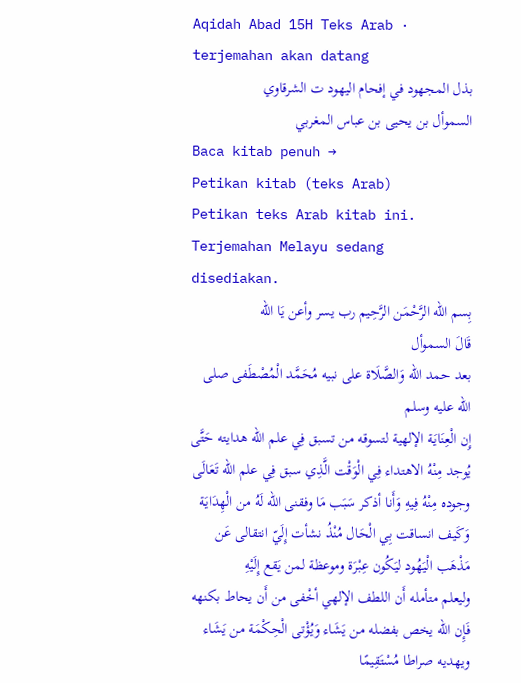Aqidah Abad 15H Teks Arab · terjemahan akan datang
بذل المجهود في إفحام اليهود ت الشرقاوي
السموأل بن يحيى بن عباس المغربي
Baca kitab penuh →
Petikan kitab (teks Arab)
Petikan teks Arab kitab ini. Terjemahan Melayu sedang disediakan.
بِسم الله الرَّحْمَن الرَّحِيم رب يسر وأعن يَا الله
قَالَ السموأل
بعد حمد الله وَالصَّلَاة على نبيه مُحَمَّد الْمُصْطَفى صلى الله عليه وسلم
إِن الْعِنَايَة الإلهية لتسوقه من تسبق فِي علم الله هدايته حَتَّى يُوجد مِنْهُ الاهتداء فِي الْوَقْت الَّذِي سبق فِي علم الله تَعَالَى وجوده مِنْهُ فِيهِ وَأَنا أذكر سَبَب مَا وفقنى الله لَهُ من الْهِدَايَة وَكَيف انساقت بِي الْحَال مُنْذُ نشأت إِلَيّ انتقالى عَن مَذْهَب الْيَهُود ليَكُون عِبْرَة وموعظة لمن يَقع إِلَيْهِ
وليعلم متأمله أَن اللطف الإلهي أخْفى من أَن يحاط بكنهه فَإِن الله يخص بفضله من يَشَاء وَيُؤْتى الْحِكْمَة من يَشَاء ويهديه صراطا مُسْتَقِيمًا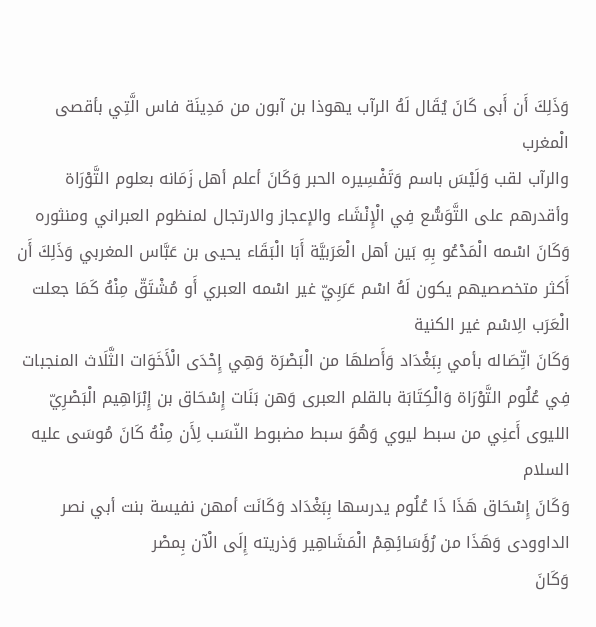وَذَلِكَ أَن أَبى كَانَ يُقَال لَهُ الرآب يهوذا بن آبون من مَدِينَة فاس الَّتِي بأقصى الْمغرب
والرآب لقب وَلَيْسَ باسم وَتَفْسِيره الحبر وَكَانَ أعلم أهل زَمَانه بعلوم التَّوْرَاة وأقدرهم على التَّوَسُّع فِي الْإِنْشَاء والإعجاز والارتجال لمنظوم العبراني ومنثوره
وَكَانَ اسْمه الْمَدْعُو بِهِ بَين أهل الْعَرَبيَّة أَبَا الْبَقَاء يحيى بن عَبَّاس المغربي وَذَلِكَ أَن أَكثر متخصصيهم يكون لَهُ اسْم عَرَبِيّ غير اسْمه العبري أَو مُشْتَقّ مِنْهُ كَمَا جعلت الْعَرَب الِاسْم غير الكنية
وَكَانَ اتِّصَاله بأمي بِبَغْدَاد وَأَصلهَا من الْبَصْرَة وَهِي إِحْدَى الْأَخَوَات الثَّلَاث المنجبات فِي عُلُوم التَّوْرَاة وَالْكِتَابَة بالقلم العبرى وَهن بَنَات إِسْحَاق بن إِبْرَاهِيم الْبَصْرِيّ الليوى أَعنِي من سبط ليوي وَهُوَ سبط مضبوط النّسَب لِأَن مِنْهُ كَانَ مُوسَى عليه السلام
وَكَانَ إِسْحَاق هَذَا ذَا عُلُوم يدرسها بِبَغْدَاد وَكَانَت أمهن نفيسة بنت أبي نصر الداوودى وَهَذَا من رُؤَسَائِهِمْ الْمَشَاهِير وَذريته إِلَى الْآن بِمصْر
وَكَانَ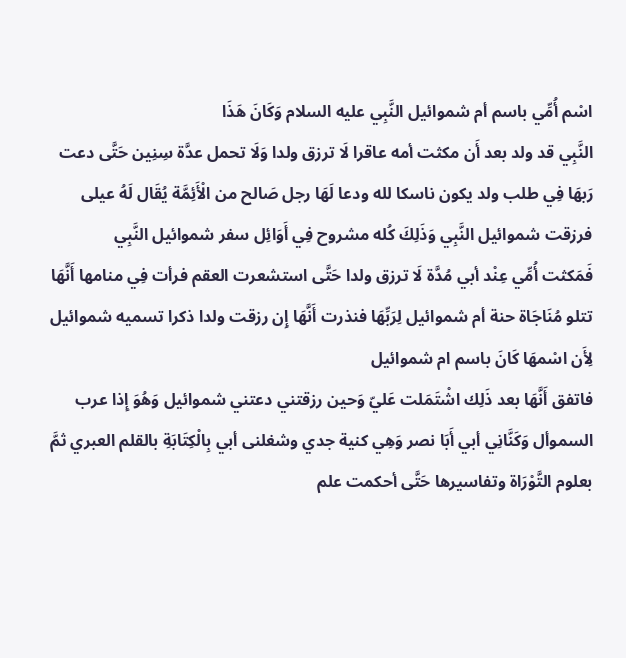اسْم أُمِّي باسم أم شموائيل النَّبِي عليه السلام وَكَانَ هَذَا
النَّبِي قد ولد بعد أَن مكثت أمه عاقرا لَا ترزق ولدا وَلَا تحمل عدَّة سِنِين حَتَّى دعت رَبهَا فِي طلب ولد يكون ناسكا لله ودعا لَهَا رجل صَالح من الْأَئِمَّة يُقَال لَهُ عيلى
فرزقت شموائيل النَّبِي وَذَلِكَ كُله مشروح فِي أَوَائِل سفر شموائيل النَّبِي
فَمَكثت أُمِّي عِنْد أبي مُدَّة لَا ترزق ولدا حَتَّى استشعرت العقم فرأت فِي منامها أَنَّهَا تتلو مُنَاجَاة حنة أم شموائيل لِرَبِّهَا فنذرت أَنَّهَا إِن رزقت ولدا ذكرا تسميه شموائيل لِأَن اسْمهَا كَانَ باسم ام شموائيل
فاتفق أَنَّهَا بعد ذَلِك اشْتَمَلت عَليّ وَحين رزقتني دعتني شموائيل وَهُوَ إِذا عرب السموأل وَكَنَّانِي أبي أَبَا نصر وَهِي كنية جدي وشغلنى أبي بِالْكِتَابَةِ بالقلم العبري ثمَّ بعلوم التَّوْرَاة وتفاسيرها حَتَّى أحكمت علم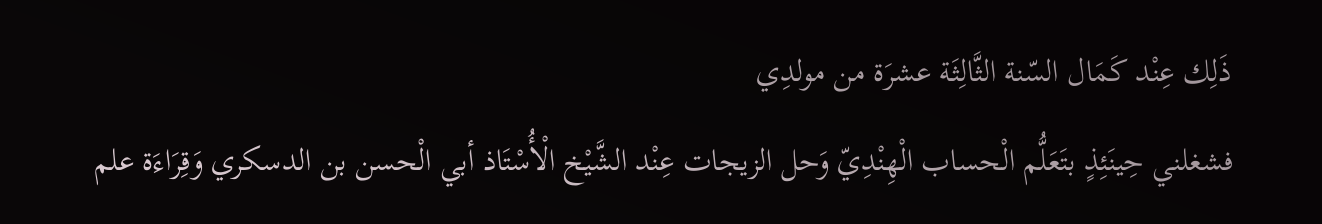ذَلِك عِنْد كَمَال السّنة الثَّالِثَة عشرَة من مولدِي
فشغلني حِينَئِذٍ بتَعَلُّم الْحساب الْهِنْدِيّ وَحل الزيجات عِنْد الشَّيْخ الْأُسْتَاذ أبي الْحسن بن الدسكري وَقِرَاءَة علم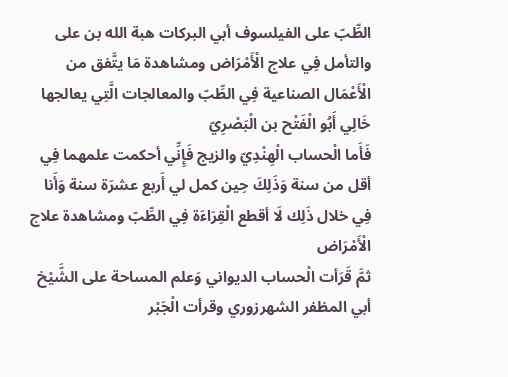الطِّبّ على الفيلسوف أبي البركات هبة الله بن على والتأمل فِي علاج الْأَمْرَاض ومشاهدة مَا يتَّفق من الْأَعْمَال الصناعية فِي الطِّبّ والمعالجات الَّتِي يعالجها خَالِي أَبُو الْفَتْح بن الْبَصْرِيّ
فَأَما الْحساب الْهِنْدِيّ والزيج فَإِنِّي أحكمت علمهما فِي أقل من سنة وَذَلِكَ حِين كمل لي أَربع عشرَة سنة وَأَنا فِي خلال ذَلِك لَا أقطع الْقِرَاءَة فِي الطِّبّ ومشاهدة علاج الْأَمْرَاض
ثمَّ قَرَأت الْحساب الديواني وَعلم المساحة على الشَّيْخ أبي المظفر الشهرزوري وقرأت الْجَبْر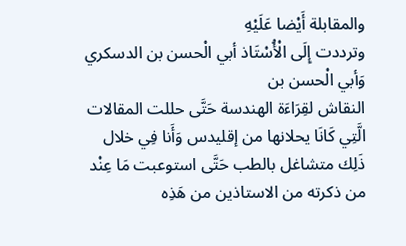والمقابلة أَيْضا عَلَيْهِ
وترددت إِلَى الْأُسْتَاذ أبي الْحسن بن الدسكري وَأبي الْحسن بن
النقاش لقِرَاءَة الهندسة حَتَّى حللت المقالات الَّتِي كَانَا يحلانها من إقليدس وَأَنا فِي خلال ذَلِك متشاغل بالطب حَتَّى استوعبت مَا عِنْد من ذكرته من الاستاذين من هَذِه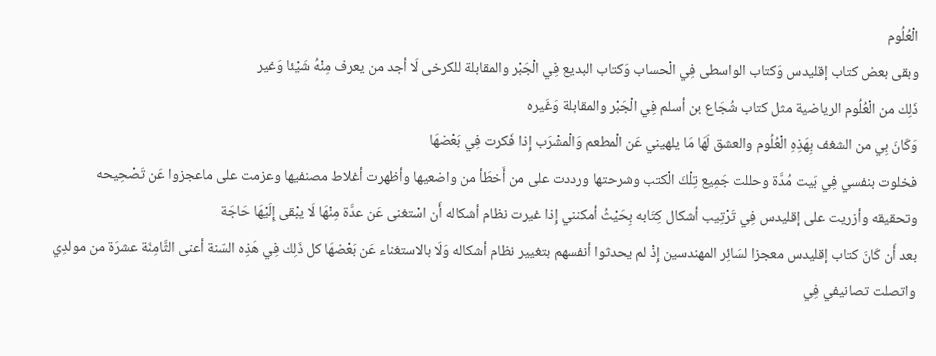الْعُلُوم
وبقى بعض كتاب إقليدس وَكتاب الواسطى فِي الْحساب وَكتاب البديع فِي الْجَبْر والمقابلة للكرخى لَا أجد من يعرف مِنْهُ شَيْئا وَغير
ذَلِك من الْعُلُوم الرياضية مثل كتاب شُجَاع بن أسلم فِي الْجَبْر والمقابلة وَغَيره
وَكَانَ بِي من الشغف بِهَذِهِ الْعُلُوم والعشق لَهَا مَا يلهيني عَن الْمطعم وَالْمشْرَب إِذا فَكرت فِي بَعْضهَا
فخلوت بنفسي فِي بَيت مُدَّة وحللت جَمِيع تِلْكَ الْكتب وشرحتها ورددت على من أَخطَأ من واضعيها وأظهرت أغلاط مصنفيها وعزمت على ماعجزوا عَن تَصْحِيحه وتحقيقه وأزريت على إقليدس فِي تَرْتِيب أشكال كِتَابه بِحَيْثُ أمكنني إِذا غيرت نظام أشكاله أَن اسْتغنى عَن عدَّة مِنْهَا لَا يبْقى إِلَيْهَا حَاجَة
بعد أَن كَانَ كتاب إقليدس معجزا لسَائِر المهندسين إِذْ لم يحدثوا أنفسهم بتغيير نظام أشكاله وَلَا بالاستغناء عَن بَعْضهَا كل ذَلِك فِي هَذِه السّنة أعنى الثَّامِنَة عشرَة من مولدِي
واتصلت تصانيفي فِي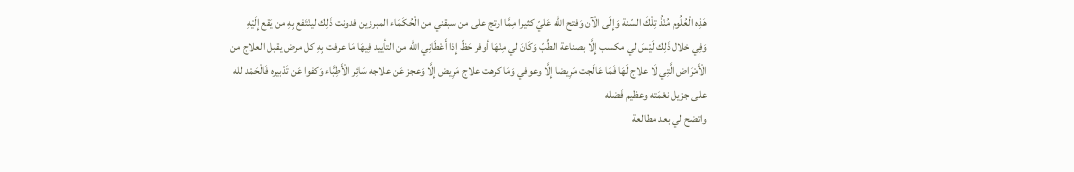هَذِه الْعُلُوم مُنْذُ تِلْكَ السّنة وَإِلَى الْآن وَفتح الله عَليّ كثيرا مِمَّا ارتج على من سبقني من الْحُكَمَاء المبرزين فدونت ذَلِك لينْتَفع بِهِ من يَقع إِلَيْهِ
وَفِي خلال ذَلِك لَيْسَ لي مكسب إِلَّا بصناعة الطِّبّ وَكَانَ لي مِنْهَا أوفر حَظّ إِذا أَعْطَانِي الله من التأييد فِيهَا مَا عرفت بِهِ كل مرض يقبل العلاج من الْأَمْرَاض الَّتِي لَا علاج لَهَا فَمَا عَالَجت مَرِيضا إِلَّا وعوفي وَمَا كرهت علاج مَرِيض إِلَّا وَعجز عَن علاجه سَائِر الْأَطِبَّاء وَكفوا عَن تَدْبيره فَالْحَمْد لله على جزيل نعْمَته وعظيم فَضله
واتضح لي بعد مطالعة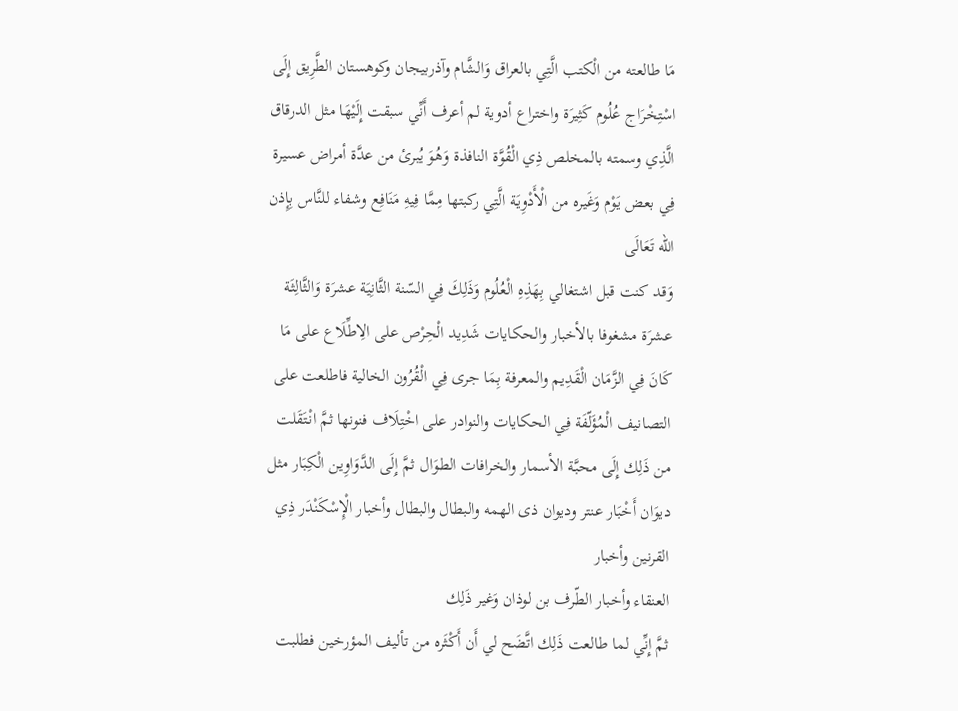مَا طالعته من الْكتب الَّتِي بالعراق وَالشَّام وآذربيجان وكوهستان الطَّرِيق إِلَى اسْتِخْرَاج عُلُوم كَثِيرَة واختراع أدوية لم أعرف أَنِّي سبقت إِلَيْهَا مثل الدرقاق الَّذِي وسمته بالمخلص ذِي الْقُوَّة النافذة وَهُوَ يُبرئ من عدَّة أمراض عسيرة فِي بعض يَوْم وَغَيره من الْأَدْوِيَة الَّتِي ركبتها مِمَّا فِيهِ مَنَافِع وشفاء للنَّاس بِإِذن الله تَعَالَى
وَقد كنت قبل اشتغالي بِهَذِهِ الْعُلُوم وَذَلِكَ فِي السّنة الثَّانِيَة عشرَة وَالثَّالِثَة عشرَة مشغوفا بالأخبار والحكايات شَدِيد الْحِرْص على الِاطِّلَاع على مَا كَانَ فِي الزَّمَان الْقَدِيم والمعرفة بِمَا جرى فِي الْقُرُون الخالية فاطلعت على التصانيف الْمُؤَلّفَة فِي الحكايات والنوادر على اخْتِلَاف فنونها ثمَّ انْتَقَلت من ذَلِك إِلَى محبَّة الأسمار والخرافات الطوَال ثمَّ إِلَى الدَّوَاوِين الْكِبَار مثل ديوَان أَخْبَار عنتر وديوان ذى الهمه والبطال والبطال وأخبار الْإِسْكَنْدَر ذِي القرنين وأخبار
العنقاء وأخبار الطّرف بن لوذان وَغير ذَلِك
ثمَّ إِنِّي لما طالعت ذَلِك اتَّضَح لي أَن أَكْثَره من تأليف المؤرخين فطلبت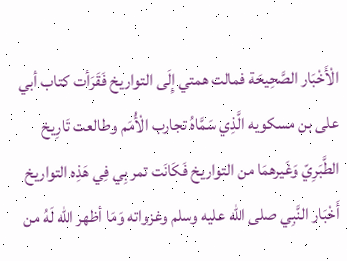الْأَخْبَار الصَّحِيحَة فمالت همتي إِلَى التواريخ فَقَرَأت كتاب أبي على بن مسكويه الَّذِي سَمَّاهُ تجارب الْأُمَم وطالعت تَارِيخ الطَّبَرِيّ وَغَيرهمَا من التواريخ فَكَانَت تمر بِي فِي هَذِه التواريخ أَخْبَار النَّبِي صلى الله عليه وسلم وغزواته وَمَا أظهر الله لَهُ من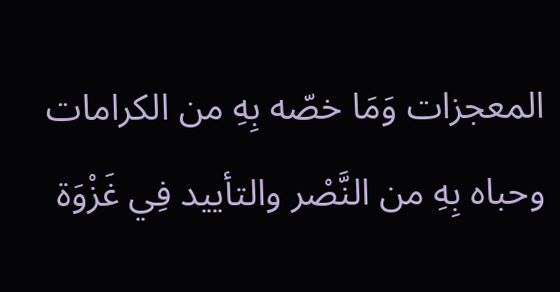المعجزات وَمَا خصّه بِهِ من الكرامات وحباه بِهِ من النَّصْر والتأييد فِي غَزْوَة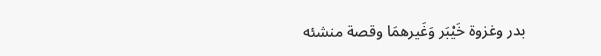بدر وغزوة خَيْبَر وَغَيرهمَا وقصة منشئه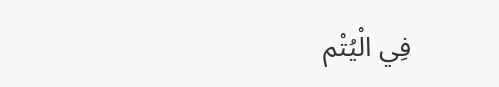فِي الْيُتْم